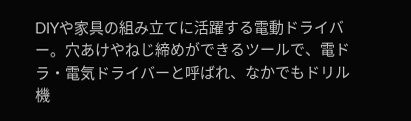DIYや家具の組み立てに活躍する電動ドライバー。穴あけやねじ締めができるツールで、電ドラ・電気ドライバーと呼ばれ、なかでもドリル機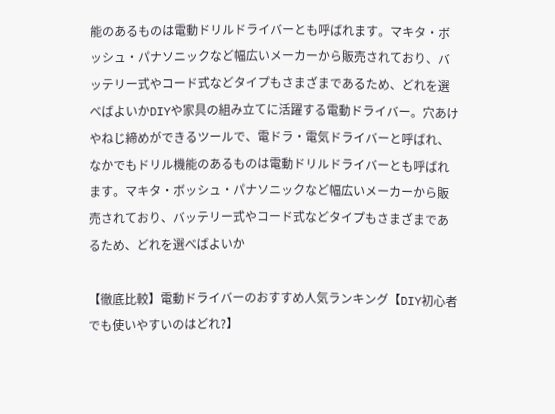能のあるものは電動ドリルドライバーとも呼ばれます。マキタ・ボッシュ・パナソニックなど幅広いメーカーから販売されており、バッテリー式やコード式などタイプもさまざまであるため、どれを選べばよいかDIYや家具の組み立てに活躍する電動ドライバー。穴あけやねじ締めができるツールで、電ドラ・電気ドライバーと呼ばれ、なかでもドリル機能のあるものは電動ドリルドライバーとも呼ばれます。マキタ・ボッシュ・パナソニックなど幅広いメーカーから販売されており、バッテリー式やコード式などタイプもさまざまであるため、どれを選べばよいか

【徹底比較】電動ドライバーのおすすめ人気ランキング【DIY初心者でも使いやすいのはどれ?】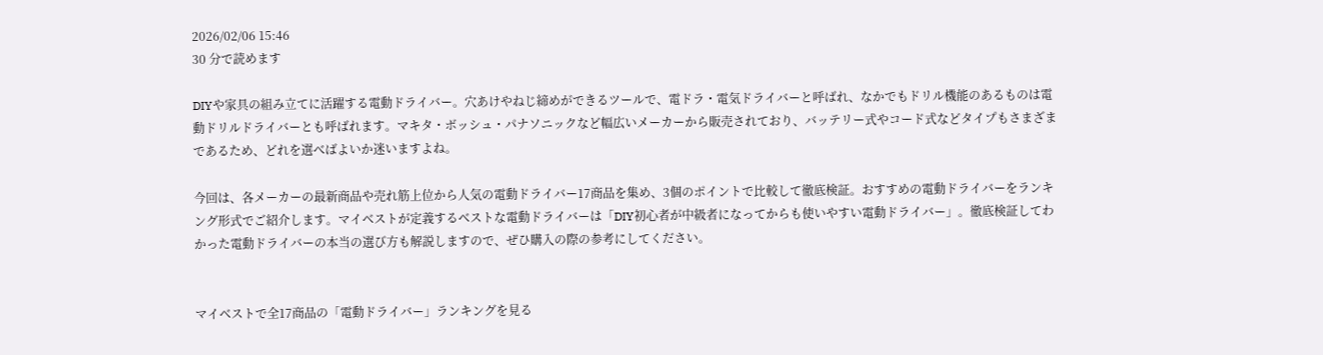2026/02/06 15:46
30 分で読めます

DIYや家具の組み立てに活躍する電動ドライバー。穴あけやねじ締めができるツールで、電ドラ・電気ドライバーと呼ばれ、なかでもドリル機能のあるものは電動ドリルドライバーとも呼ばれます。マキタ・ボッシュ・パナソニックなど幅広いメーカーから販売されており、バッテリー式やコード式などタイプもさまざまであるため、どれを選べばよいか迷いますよね。

今回は、各メーカーの最新商品や売れ筋上位から人気の電動ドライバー17商品を集め、3個のポイントで比較して徹底検証。おすすめの電動ドライバーをランキング形式でご紹介します。マイベストが定義するベストな電動ドライバーは「DIY初心者が中級者になってからも使いやすい電動ドライバー」。徹底検証してわかった電動ドライバーの本当の選び方も解説しますので、ぜひ購入の際の参考にしてください。


マイベストで全17商品の「電動ドライバー」ランキングを見る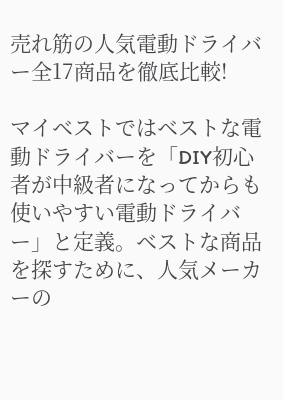売れ筋の人気電動ドライバー全17商品を徹底比較!

マイベストではベストな電動ドライバーを「DIY初心者が中級者になってからも使いやすい電動ドライバー」と定義。ベストな商品を探すために、人気メーカーの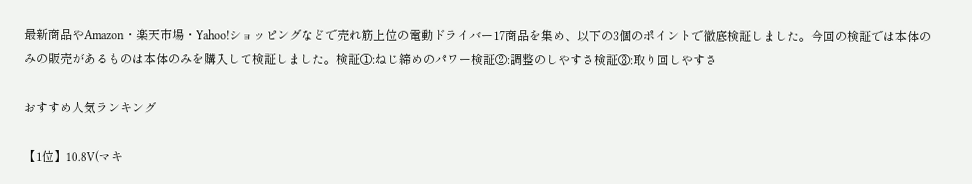最新商品やAmazon・楽天市場・Yahoo!ショッピングなどで売れ筋上位の電動ドライバー17商品を集め、以下の3個のポイントで徹底検証しました。今回の検証では本体のみの販売があるものは本体のみを購入して検証しました。検証①:ねじ締めのパワー検証②:調整のしやすさ検証③:取り回しやすさ

おすすめ人気ランキング

【1位】10.8V(マキ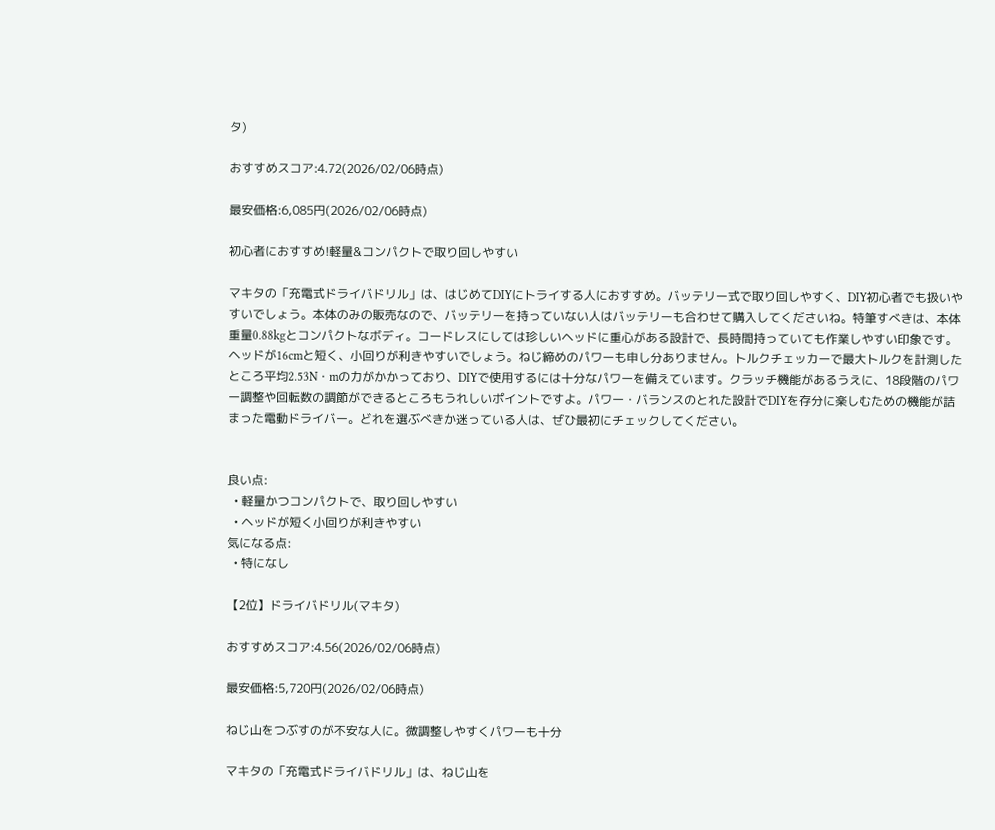タ)

おすすめスコア:4.72(2026/02/06時点)

最安価格:6,085円(2026/02/06時点)

初心者におすすめ!軽量&コンパクトで取り回しやすい

マキタの「充電式ドライバドリル」は、はじめてDIYにトライする人におすすめ。バッテリー式で取り回しやすく、DIY初心者でも扱いやすいでしょう。本体のみの販売なので、バッテリーを持っていない人はバッテリーも合わせて購入してくださいね。特筆すべきは、本体重量0.88kgとコンパクトなボディ。コードレスにしては珍しいヘッドに重心がある設計で、長時間持っていても作業しやすい印象です。ヘッドが16cmと短く、小回りが利きやすいでしょう。ねじ締めのパワーも申し分ありません。トルクチェッカーで最大トルクを計測したところ平均2.53N・mの力がかかっており、DIYで使用するには十分なパワーを備えています。クラッチ機能があるうえに、18段階のパワー調整や回転数の調節ができるところもうれしいポイントですよ。パワー・バランスのとれた設計でDIYを存分に楽しむための機能が詰まった電動ドライバー。どれを選ぶべきか迷っている人は、ぜひ最初にチェックしてください。


良い点:
  • 軽量かつコンパクトで、取り回しやすい
  • ヘッドが短く小回りが利きやすい
気になる点:
  • 特になし

【2位】ドライバドリル(マキタ)

おすすめスコア:4.56(2026/02/06時点)

最安価格:5,720円(2026/02/06時点)

ねじ山をつぶすのが不安な人に。微調整しやすくパワーも十分

マキタの「充電式ドライバドリル」は、ねじ山を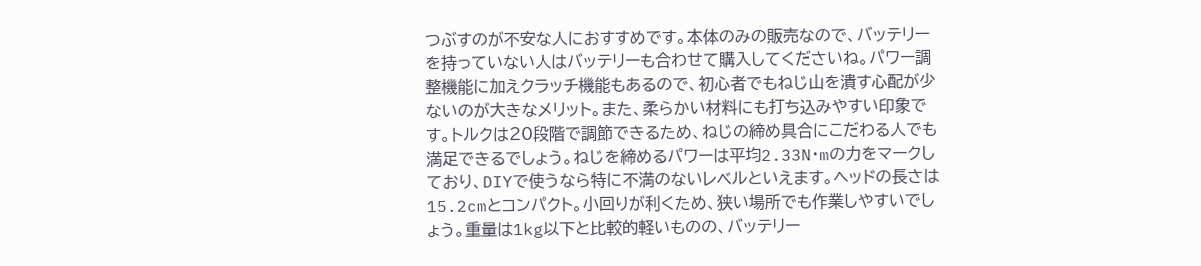つぶすのが不安な人におすすめです。本体のみの販売なので、バッテリーを持っていない人はバッテリーも合わせて購入してくださいね。パワー調整機能に加えクラッチ機能もあるので、初心者でもねじ山を潰す心配が少ないのが大きなメリット。また、柔らかい材料にも打ち込みやすい印象です。トルクは20段階で調節できるため、ねじの締め具合にこだわる人でも満足できるでしょう。ねじを締めるパワーは平均2.33N・mの力をマークしており、DIYで使うなら特に不満のないレベルといえます。ヘッドの長さは15.2cmとコンパクト。小回りが利くため、狭い場所でも作業しやすいでしょう。重量は1kg以下と比較的軽いものの、バッテリー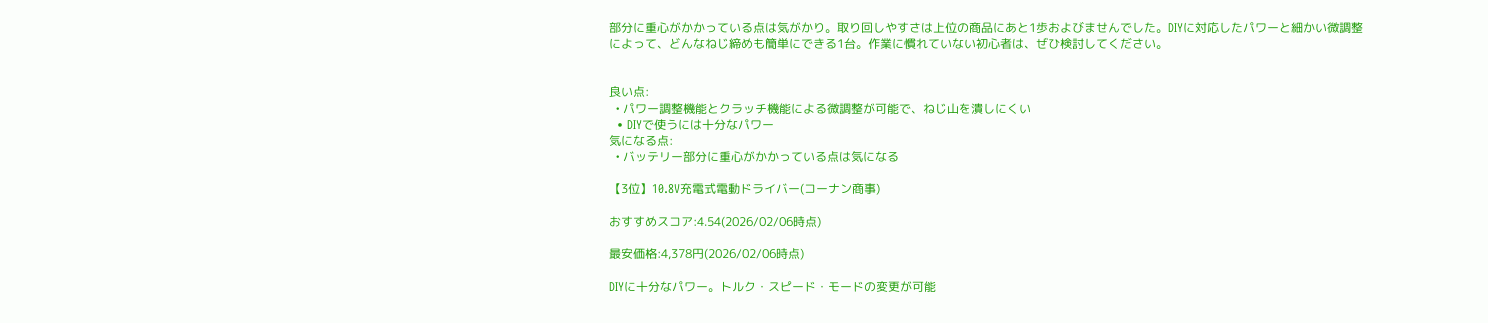部分に重心がかかっている点は気がかり。取り回しやすさは上位の商品にあと1歩およびませんでした。DIYに対応したパワーと細かい微調整によって、どんなねじ締めも簡単にできる1台。作業に慣れていない初心者は、ぜひ検討してください。


良い点:
  • パワー調整機能とクラッチ機能による微調整が可能で、ねじ山を潰しにくい
  • DIYで使うには十分なパワー
気になる点:
  • バッテリー部分に重心がかかっている点は気になる

【3位】10.8V充電式電動ドライバー(コーナン商事)

おすすめスコア:4.54(2026/02/06時点)

最安価格:4,378円(2026/02/06時点)

DIYに十分なパワー。トルク・スピード・モードの変更が可能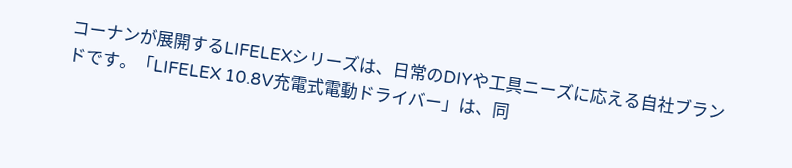コーナンが展開するLIFELEXシリーズは、日常のDIYや工具ニーズに応える自社ブランドです。「LIFELEX 10.8V充電式電動ドライバー」は、同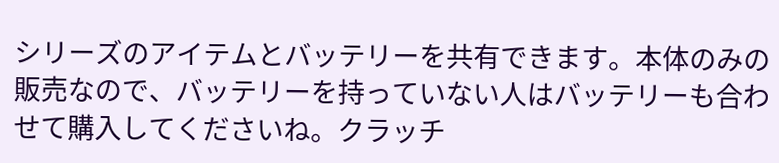シリーズのアイテムとバッテリーを共有できます。本体のみの販売なので、バッテリーを持っていない人はバッテリーも合わせて購入してくださいね。クラッチ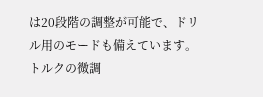は20段階の調整が可能で、ドリル用のモードも備えています。トルクの微調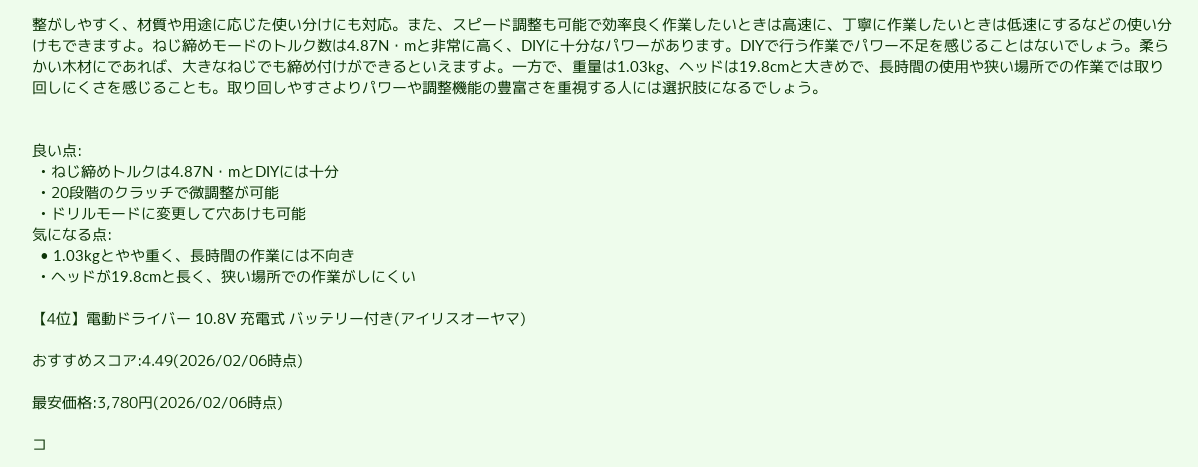整がしやすく、材質や用途に応じた使い分けにも対応。また、スピード調整も可能で効率良く作業したいときは高速に、丁寧に作業したいときは低速にするなどの使い分けもできますよ。ねじ締めモードのトルク数は4.87N・mと非常に高く、DIYに十分なパワーがあります。DIYで行う作業でパワー不足を感じることはないでしょう。柔らかい木材にであれば、大きなねじでも締め付けができるといえますよ。一方で、重量は1.03kg、ヘッドは19.8cmと大きめで、長時間の使用や狭い場所での作業では取り回しにくさを感じることも。取り回しやすさよりパワーや調整機能の豊富さを重視する人には選択肢になるでしょう。


良い点:
  • ねじ締めトルクは4.87N・mとDIYには十分
  • 20段階のクラッチで微調整が可能
  • ドリルモードに変更して穴あけも可能
気になる点:
  • 1.03kgとやや重く、長時間の作業には不向き
  • ヘッドが19.8cmと長く、狭い場所での作業がしにくい

【4位】電動ドライバー 10.8V 充電式 バッテリー付き(アイリスオーヤマ)

おすすめスコア:4.49(2026/02/06時点)

最安価格:3,780円(2026/02/06時点)

コ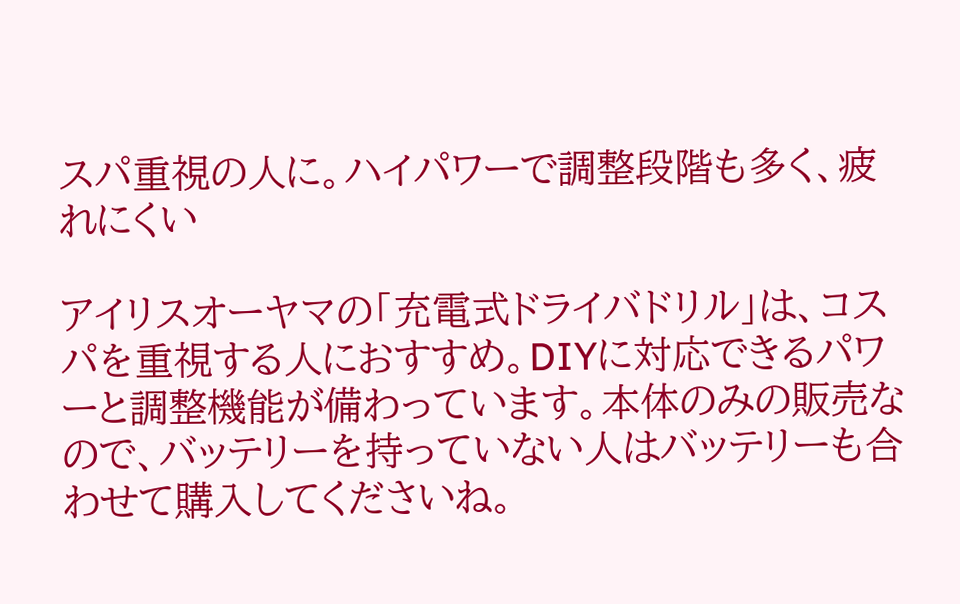スパ重視の人に。ハイパワーで調整段階も多く、疲れにくい

アイリスオーヤマの「充電式ドライバドリル」は、コスパを重視する人におすすめ。DIYに対応できるパワーと調整機能が備わっています。本体のみの販売なので、バッテリーを持っていない人はバッテリーも合わせて購入してくださいね。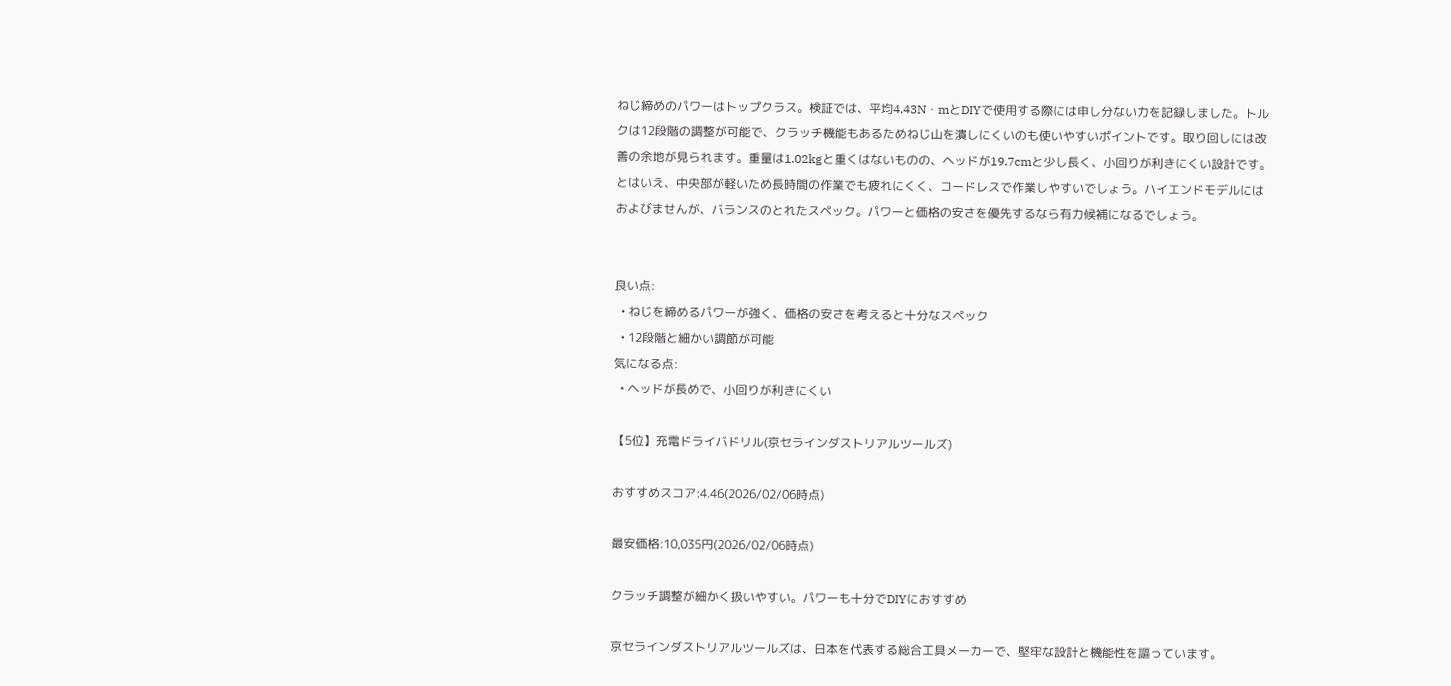ねじ締めのパワーはトップクラス。検証では、平均4.43N・mとDIYで使用する際には申し分ない力を記録しました。トルクは12段階の調整が可能で、クラッチ機能もあるためねじ山を潰しにくいのも使いやすいポイントです。取り回しには改善の余地が見られます。重量は1.02kgと重くはないものの、ヘッドが19.7cmと少し長く、小回りが利きにくい設計です。とはいえ、中央部が軽いため長時間の作業でも疲れにくく、コードレスで作業しやすいでしょう。ハイエンドモデルにはおよびませんが、バランスのとれたスペック。パワーと価格の安さを優先するなら有力候補になるでしょう。


良い点:
  • ねじを締めるパワーが強く、価格の安さを考えると十分なスペック
  • 12段階と細かい調節が可能
気になる点:
  • ヘッドが長めで、小回りが利きにくい

【5位】充電ドライバドリル(京セラインダストリアルツールズ)

おすすめスコア:4.46(2026/02/06時点)

最安価格:10,035円(2026/02/06時点)

クラッチ調整が細かく扱いやすい。パワーも十分でDIYにおすすめ

京セラインダストリアルツールズは、日本を代表する総合工具メーカーで、堅牢な設計と機能性を謳っています。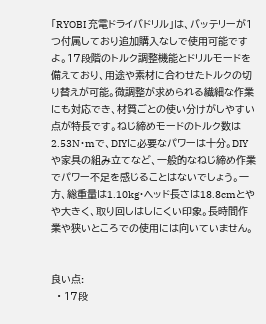「RYOBI 充電ドライバドリル」は、バッテリーが1つ付属しており追加購入なしで使用可能ですよ。17段階のトルク調整機能とドリルモードを備えており、用途や素材に合わせたトルクの切り替えが可能。微調整が求められる繊細な作業にも対応でき、材質ごとの使い分けがしやすい点が特長です。ねじ締めモードのトルク数は2.53N・mで、DIYに必要なパワーは十分。DIYや家具の組み立てなど、一般的なねじ締め作業でパワー不足を感じることはないでしょう。一方、総重量は1.10kg・ヘッド長さは18.8cmとやや大きく、取り回しはしにくい印象。長時間作業や狭いところでの使用には向いていません。


良い点:
  • 17段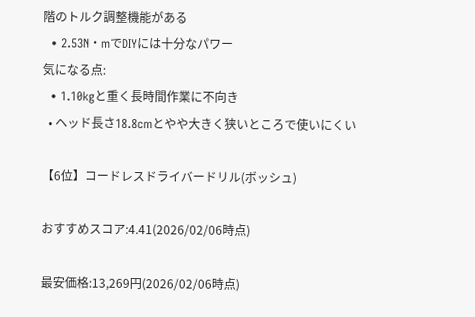階のトルク調整機能がある
  • 2.53N・mでDIYには十分なパワー
気になる点:
  • 1.10kgと重く長時間作業に不向き
  • ヘッド長さ18.8cmとやや大きく狭いところで使いにくい

【6位】コードレスドライバードリル(ボッシュ)

おすすめスコア:4.41(2026/02/06時点)

最安価格:13,269円(2026/02/06時点)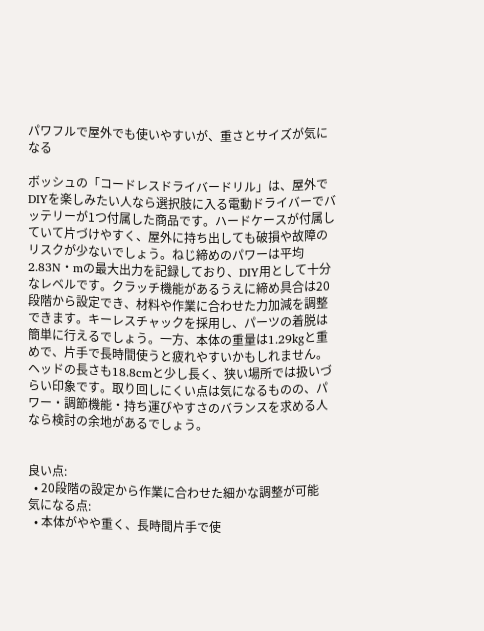パワフルで屋外でも使いやすいが、重さとサイズが気になる

ボッシュの「コードレスドライバードリル」は、屋外でDIYを楽しみたい人なら選択肢に入る電動ドライバーでバッテリーが1つ付属した商品です。ハードケースが付属していて片づけやすく、屋外に持ち出しても破損や故障のリスクが少ないでしょう。ねじ締めのパワーは平均2.83N・mの最大出力を記録しており、DIY用として十分なレベルです。クラッチ機能があるうえに締め具合は20段階から設定でき、材料や作業に合わせた力加減を調整できます。キーレスチャックを採用し、パーツの着脱は簡単に行えるでしょう。一方、本体の重量は1.29kgと重めで、片手で長時間使うと疲れやすいかもしれません。ヘッドの長さも18.8cmと少し長く、狭い場所では扱いづらい印象です。取り回しにくい点は気になるものの、パワー・調節機能・持ち運びやすさのバランスを求める人なら検討の余地があるでしょう。


良い点:
  • 20段階の設定から作業に合わせた細かな調整が可能
気になる点:
  • 本体がやや重く、長時間片手で使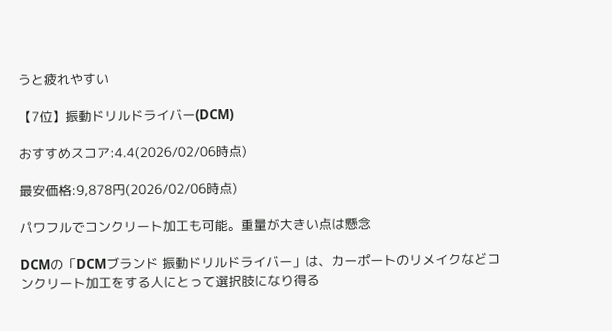うと疲れやすい

【7位】振動ドリルドライバー(DCM)

おすすめスコア:4.4(2026/02/06時点)

最安価格:9,878円(2026/02/06時点)

パワフルでコンクリート加工も可能。重量が大きい点は懸念

DCMの「DCMブランド 振動ドリルドライバー」は、カーポートのリメイクなどコンクリート加工をする人にとって選択肢になり得る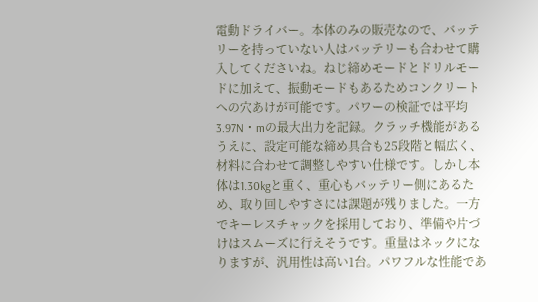電動ドライバー。本体のみの販売なので、バッテリーを持っていない人はバッテリーも合わせて購入してくださいね。ねじ締めモードとドリルモードに加えて、振動モードもあるためコンクリートへの穴あけが可能です。パワーの検証では平均3.97N・mの最大出力を記録。クラッチ機能があるうえに、設定可能な締め具合も25段階と幅広く、材料に合わせて調整しやすい仕様です。しかし本体は1.30kgと重く、重心もバッテリー側にあるため、取り回しやすさには課題が残りました。一方でキーレスチャックを採用しており、準備や片づけはスムーズに行えそうです。重量はネックになりますが、汎用性は高い1台。パワフルな性能であ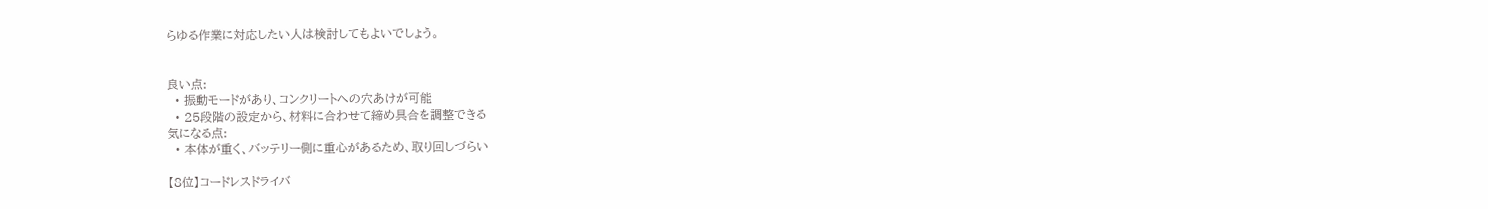らゆる作業に対応したい人は検討してもよいでしょう。


良い点:
  • 振動モードがあり、コンクリートへの穴あけが可能
  • 25段階の設定から、材料に合わせて締め具合を調整できる
気になる点:
  • 本体が重く、バッテリー側に重心があるため、取り回しづらい

【8位】コードレスドライバ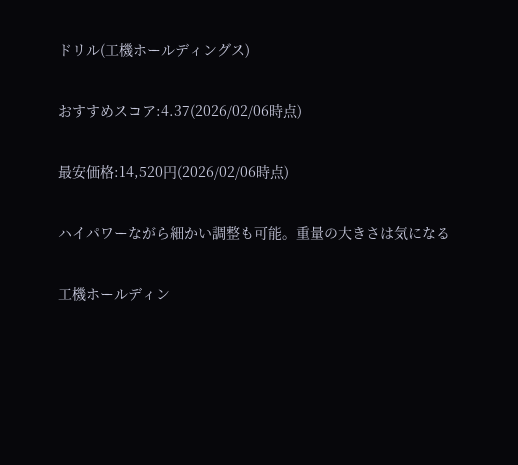ドリル(工機ホールディングス)

おすすめスコア:4.37(2026/02/06時点)

最安価格:14,520円(2026/02/06時点)

ハイパワーながら細かい調整も可能。重量の大きさは気になる

工機ホールディン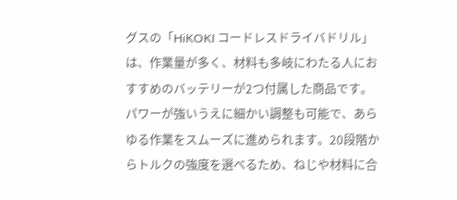グスの「HiKOKI コードレスドライバドリル」は、作業量が多く、材料も多岐にわたる人におすすめのバッテリーが2つ付属した商品です。パワーが強いうえに細かい調整も可能で、あらゆる作業をスムーズに進められます。20段階からトルクの強度を選べるため、ねじや材料に合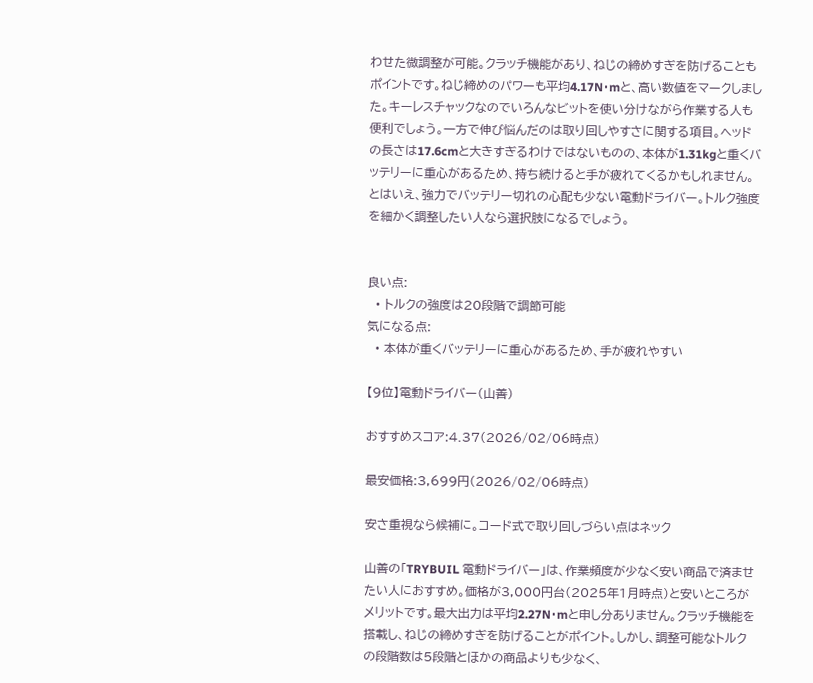わせた微調整が可能。クラッチ機能があり、ねじの締めすぎを防げることもポイントです。ねじ締めのパワーも平均4.17N・mと、高い数値をマークしました。キーレスチャックなのでいろんなビットを使い分けながら作業する人も便利でしょう。一方で伸び悩んだのは取り回しやすさに関する項目。ヘッドの長さは17.6cmと大きすぎるわけではないものの、本体が1.31kgと重くバッテリーに重心があるため、持ち続けると手が疲れてくるかもしれません。とはいえ、強力でバッテリー切れの心配も少ない電動ドライバー。トルク強度を細かく調整したい人なら選択肢になるでしょう。


良い点:
  • トルクの強度は20段階で調節可能
気になる点:
  • 本体が重くバッテリーに重心があるため、手が疲れやすい

【9位】電動ドライバー(山善)

おすすめスコア:4.37(2026/02/06時点)

最安価格:3,699円(2026/02/06時点)

安さ重視なら候補に。コード式で取り回しづらい点はネック

山善の「TRYBUIL 電動ドライバー」は、作業頻度が少なく安い商品で済ませたい人におすすめ。価格が3,000円台(2025年1月時点)と安いところがメリットです。最大出力は平均2.27N・mと申し分ありません。クラッチ機能を搭載し、ねじの締めすぎを防げることがポイント。しかし、調整可能なトルクの段階数は5段階とほかの商品よりも少なく、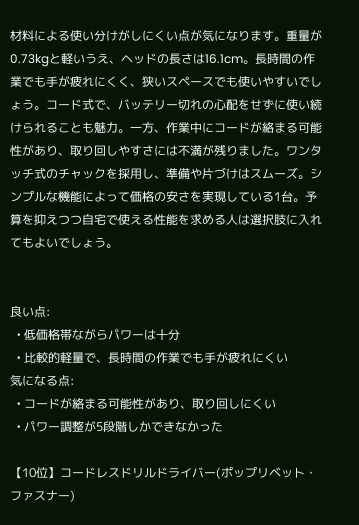材料による使い分けがしにくい点が気になります。重量が0.73kgと軽いうえ、ヘッドの長さは16.1cm。長時間の作業でも手が疲れにくく、狭いスペースでも使いやすいでしょう。コード式で、バッテリー切れの心配をせずに使い続けられることも魅力。一方、作業中にコードが絡まる可能性があり、取り回しやすさには不満が残りました。ワンタッチ式のチャックを採用し、準備や片づけはスムーズ。シンプルな機能によって価格の安さを実現している1台。予算を抑えつつ自宅で使える性能を求める人は選択肢に入れてもよいでしょう。


良い点:
  • 低価格帯ながらパワーは十分
  • 比較的軽量で、長時間の作業でも手が疲れにくい
気になる点:
  • コードが絡まる可能性があり、取り回しにくい
  • パワー調整が5段階しかできなかった

【10位】コードレスドリルドライバー(ポップリベット・ファスナー)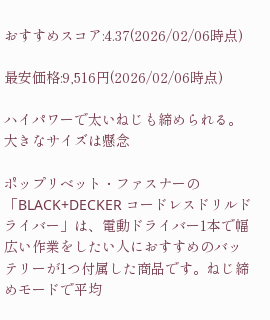おすすめスコア:4.37(2026/02/06時点)

最安価格:9,516円(2026/02/06時点)

ハイパワーで太いねじも締められる。大きなサイズは懸念

ポップリベット・ファスナーの「BLACK+DECKER コードレスドリルドライバー」は、電動ドライバー1本で幅広い作業をしたい人におすすめのバッテリーが1つ付属した商品です。ねじ締めモードで平均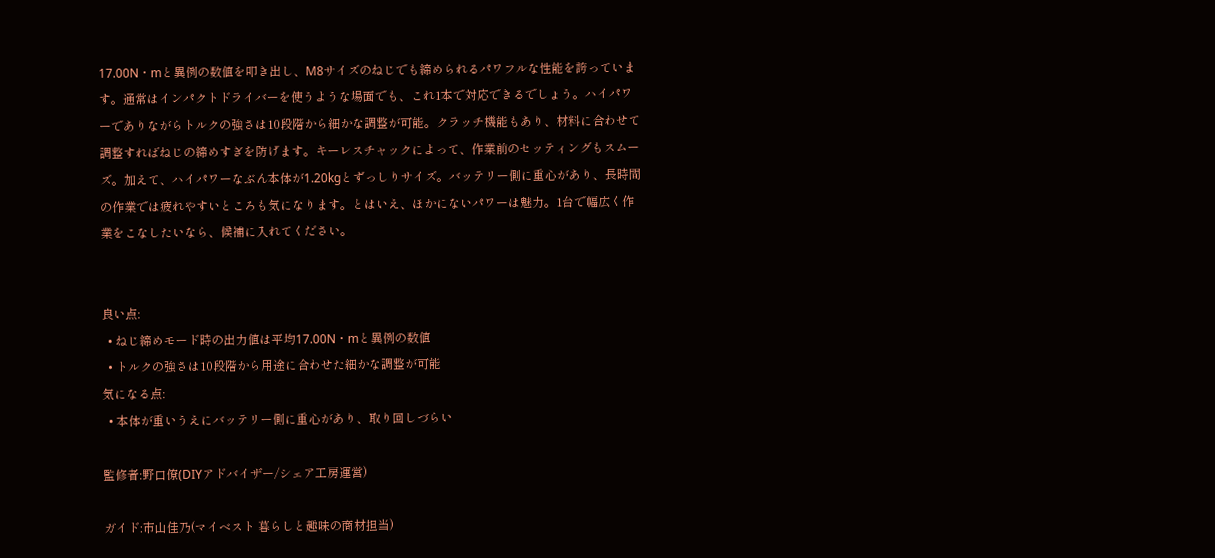17.00N・mと異例の数値を叩き出し、M8サイズのねじでも締められるパワフルな性能を誇っています。通常はインパクトドライバーを使うような場面でも、これ1本で対応できるでしょう。ハイパワーでありながらトルクの強さは10段階から細かな調整が可能。クラッチ機能もあり、材料に合わせて調整すればねじの締めすぎを防げます。キーレスチャックによって、作業前のセッティングもスムーズ。加えて、ハイパワーなぶん本体が1.20kgとずっしりサイズ。バッテリー側に重心があり、長時間の作業では疲れやすいところも気になります。とはいえ、ほかにないパワーは魅力。1台で幅広く作業をこなしたいなら、候補に入れてください。


良い点:
  • ねじ締めモード時の出力値は平均17.00N・mと異例の数値
  • トルクの強さは10段階から用途に合わせた細かな調整が可能
気になる点:
  • 本体が重いうえにバッテリー側に重心があり、取り回しづらい

監修者:野口僚(DIYアドバイザー/シェア工房運営)

ガイド:市山佳乃(マイベスト 暮らしと趣味の商材担当)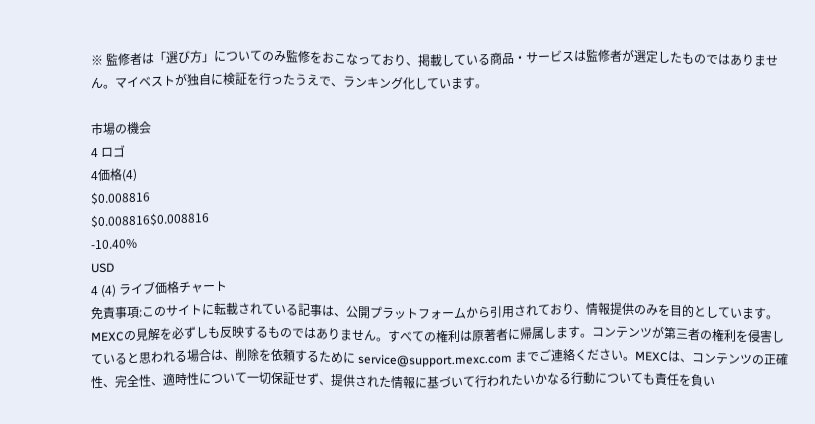※ 監修者は「選び方」についてのみ監修をおこなっており、掲載している商品・サービスは監修者が選定したものではありません。マイベストが独自に検証を行ったうえで、ランキング化しています。

市場の機会
4 ロゴ
4価格(4)
$0.008816
$0.008816$0.008816
-10.40%
USD
4 (4) ライブ価格チャート
免責事項:このサイトに転載されている記事は、公開プラットフォームから引用されており、情報提供のみを目的としています。MEXCの見解を必ずしも反映するものではありません。すべての権利は原著者に帰属します。コンテンツが第三者の権利を侵害していると思われる場合は、削除を依頼するために service@support.mexc.com までご連絡ください。MEXCは、コンテンツの正確性、完全性、適時性について一切保証せず、提供された情報に基づいて行われたいかなる行動についても責任を負い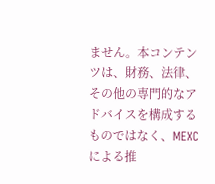ません。本コンテンツは、財務、法律、その他の専門的なアドバイスを構成するものではなく、MEXCによる推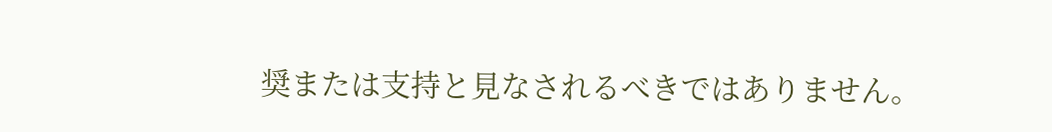奨または支持と見なされるべきではありません。